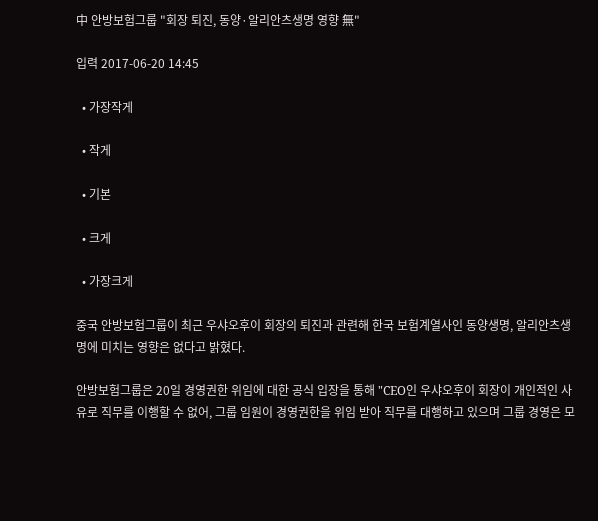中 안방보험그룹 "회장 퇴진, 동양·알리안츠생명 영향 無"

입력 2017-06-20 14:45

  • 가장작게

  • 작게

  • 기본

  • 크게

  • 가장크게

중국 안방보험그룹이 최근 우샤오후이 회장의 퇴진과 관련해 한국 보험계열사인 동양생명, 알리안츠생명에 미치는 영향은 없다고 밝혔다.

안방보험그룹은 20일 경영권한 위임에 대한 공식 입장을 통해 "CEO인 우샤오후이 회장이 개인적인 사유로 직무를 이행할 수 없어, 그룹 임원이 경영권한을 위임 받아 직무를 대행하고 있으며 그룹 경영은 모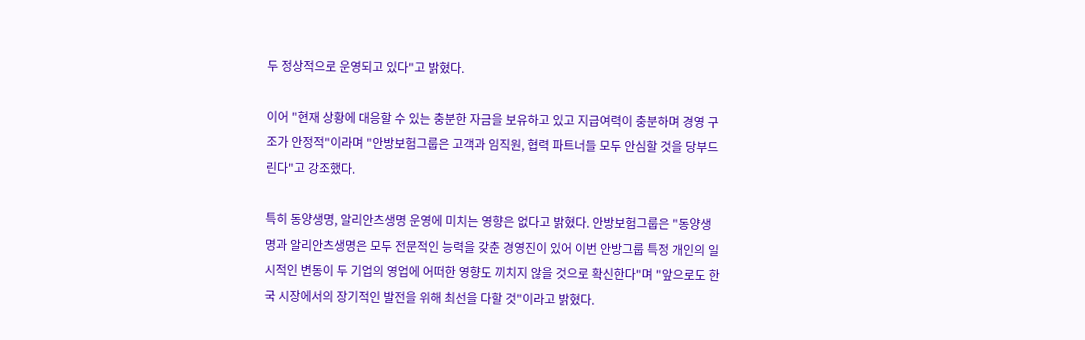두 정상적으로 운영되고 있다"고 밝혔다.

이어 "현재 상황에 대응할 수 있는 충분한 자금을 보유하고 있고 지급여력이 충분하며 경영 구조가 안정적"이라며 "안방보험그룹은 고객과 임직원, 협력 파트너들 모두 안심할 것을 당부드린다"고 강조했다.

특히 동양생명, 알리안츠생명 운영에 미치는 영향은 없다고 밝혔다. 안방보험그룹은 "동양생명과 알리안츠생명은 모두 전문적인 능력을 갖춘 경영진이 있어 이번 안방그룹 특정 개인의 일시적인 변동이 두 기업의 영업에 어떠한 영향도 끼치지 않을 것으로 확신한다"며 "앞으로도 한국 시장에서의 장기적인 발전을 위해 최선을 다할 것"이라고 밝혔다.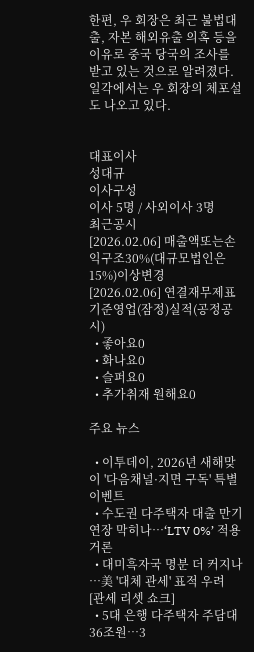한편, 우 회장은 최근 불법대출, 자본 해외유출 의혹 등을 이유로 중국 당국의 조사를 받고 있는 것으로 알려졌다. 일각에서는 우 회장의 체포설도 나오고 있다.


대표이사
성대규
이사구성
이사 5명 / 사외이사 3명
최근공시
[2026.02.06] 매출액또는손익구조30%(대규모법인은15%)이상변경
[2026.02.06] 연결재무제표기준영업(잠정)실적(공정공시)
  • 좋아요0
  • 화나요0
  • 슬퍼요0
  • 추가취재 원해요0

주요 뉴스

  • 이투데이, 2026년 새해맞이 '다음채널·지면 구독' 특별 이벤트
  • 수도권 다주택자 대출 만기 연장 막히나⋯‘LTV 0%’ 적용 거론
  • 대미흑자국 명분 더 커지나 …美 '대체 관세' 표적 우려 [관세 리셋 쇼크]
  • 5대 은행 다주택자 주담대 36조원⋯3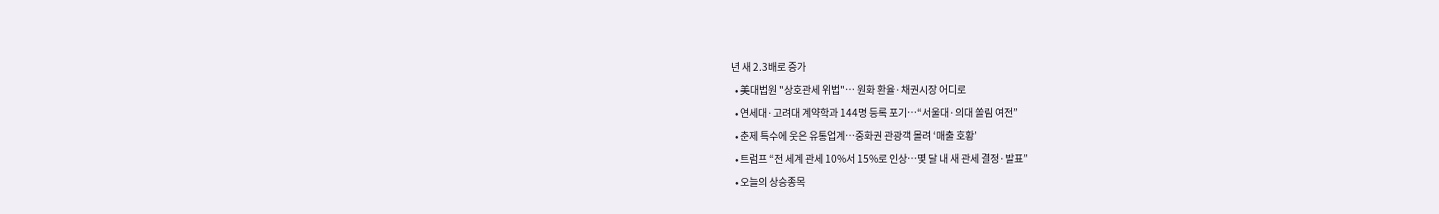년 새 2.3배로 증가
  • 美대법원 "상호관세 위법"… 원화 환율·채권시장 어디로
  • 연세대·고려대 계약학과 144명 등록 포기…“서울대·의대 쏠림 여전”
  • 춘제 특수에 웃은 유통업계…중화권 관광객 몰려 ‘매출 호황’
  • 트럼프 “전 세계 관세 10%서 15%로 인상…몇 달 내 새 관세 결정·발표”
  • 오늘의 상승종목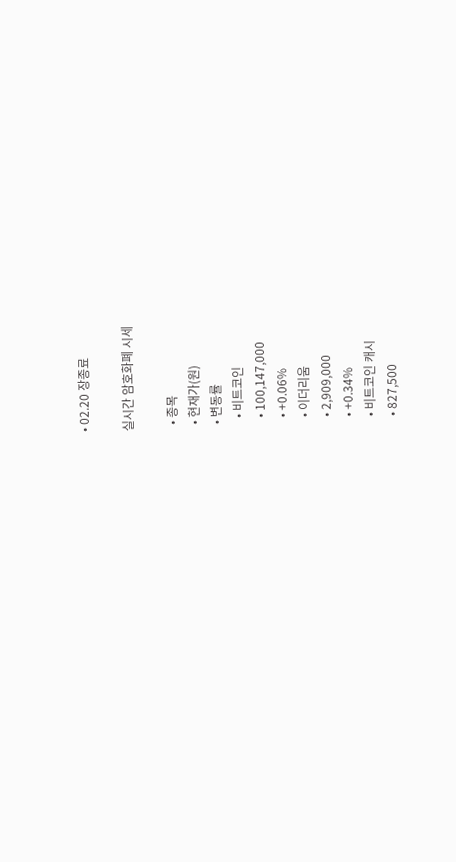• 02.20 장종료

실시간 암호화폐 시세

  • 종목
  • 현재가(원)
  • 변동률
    • 비트코인
    • 100,147,000
    • +0.06%
    • 이더리움
    • 2,909,000
    • +0.34%
    • 비트코인 캐시
    • 827,500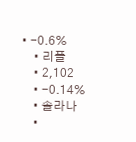• -0.6%
    • 리플
    • 2,102
    • -0.14%
    • 솔라나
    •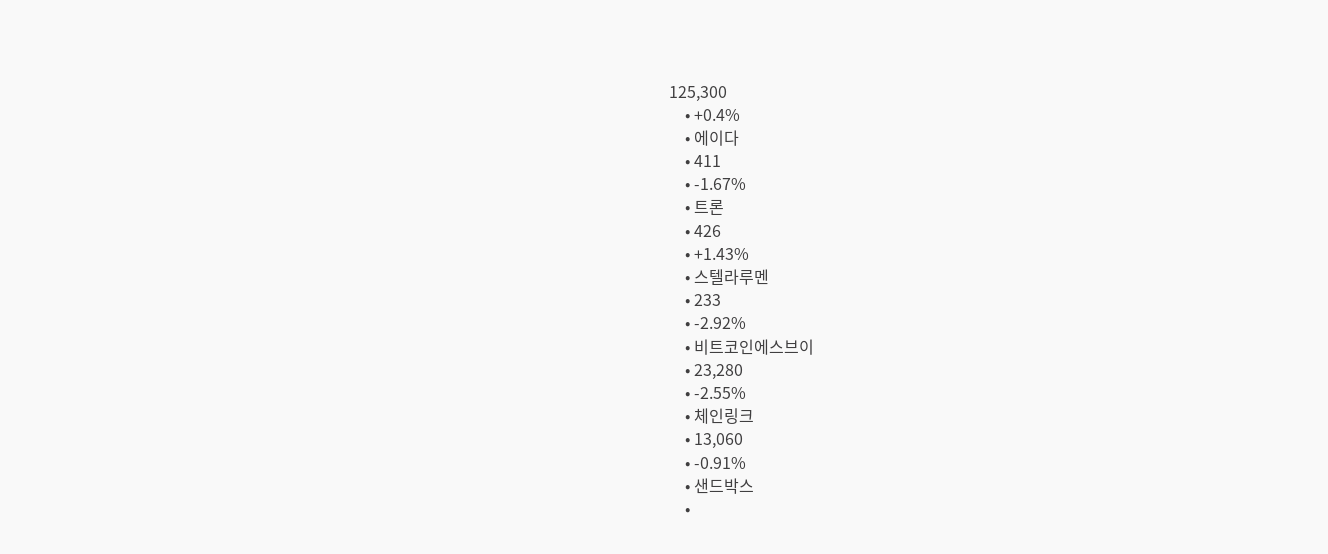125,300
    • +0.4%
    • 에이다
    • 411
    • -1.67%
    • 트론
    • 426
    • +1.43%
    • 스텔라루멘
    • 233
    • -2.92%
    • 비트코인에스브이
    • 23,280
    • -2.55%
    • 체인링크
    • 13,060
    • -0.91%
    • 샌드박스
    •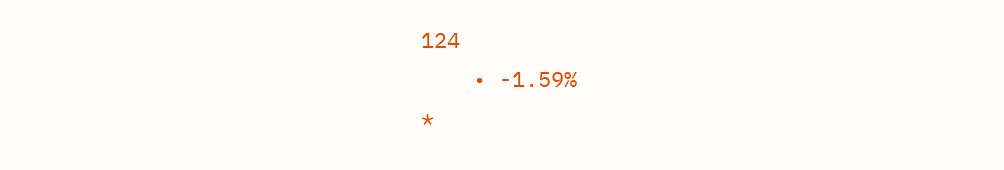124
    • -1.59%
*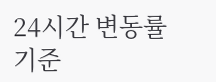24시간 변동률 기준